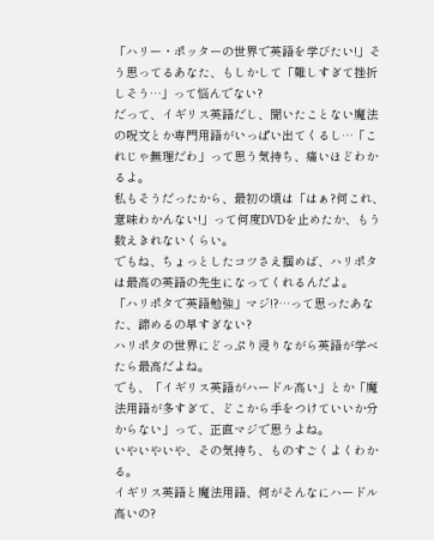「ハリー・ポッターの世界で英語を学びたい!」そう思ってるあなた、もしかして「難しすぎて挫折しそう…」って悩んでない?
だって、イギリス英語だし、聞いたことない魔法の呪文とか専門用語がいっぱい出てくるし…「これじゃ無理だわ」って思う気持ち、痛いほどわかるよ。
私もそうだったから、最初の頃は「はぁ?何これ、意味わかんない!」って何度DVDを止めたか、もう数えきれないくらい。
でもね、ちょっとしたコツさえ掴めば、ハリポタは最高の英語の先生になってくれるんだよ。
「ハリポタで英語勉強」マジ!?…って思ったあなた、諦めるの早すぎない?
ハリポタの世界にどっぷり浸りながら英語が学べたら最高だよね。
でも、「イギリス英語がハードル高い」とか「魔法用語が多すぎて、どこから手をつけていいか分からない」って、正直マジで思うよね。
いやいやいや、その気持ち、ものすごくよくわかる。
イギリス英語と魔法用語、何がそんなにハードル高いの?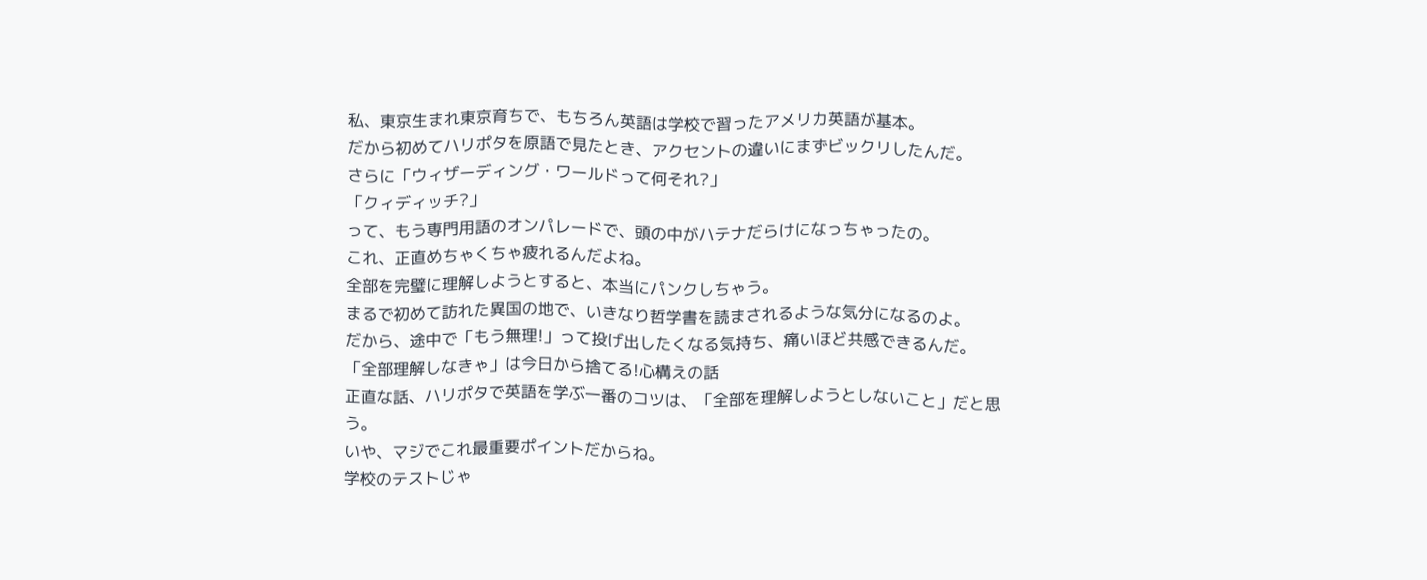私、東京生まれ東京育ちで、もちろん英語は学校で習ったアメリカ英語が基本。
だから初めてハリポタを原語で見たとき、アクセントの違いにまずビックリしたんだ。
さらに「ウィザーディング・ワールドって何それ?」
「クィディッチ?」
って、もう専門用語のオンパレードで、頭の中がハテナだらけになっちゃったの。
これ、正直めちゃくちゃ疲れるんだよね。
全部を完璧に理解しようとすると、本当にパンクしちゃう。
まるで初めて訪れた異国の地で、いきなり哲学書を読まされるような気分になるのよ。
だから、途中で「もう無理!」って投げ出したくなる気持ち、痛いほど共感できるんだ。
「全部理解しなきゃ」は今日から捨てる!心構えの話
正直な話、ハリポタで英語を学ぶ一番のコツは、「全部を理解しようとしないこと」だと思う。
いや、マジでこれ最重要ポイントだからね。
学校のテストじゃ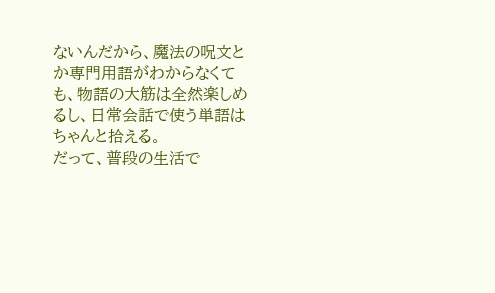ないんだから、魔法の呪文とか専門用語がわからなくても、物語の大筋は全然楽しめるし、日常会話で使う単語はちゃんと拾える。
だって、普段の生活で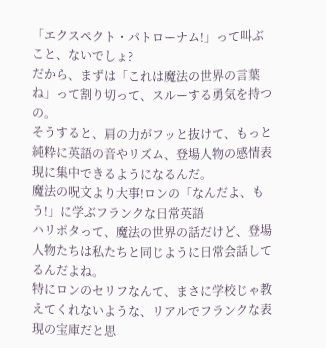「エクスペクト・パトローナム!」って叫ぶこと、ないでしょ?
だから、まずは「これは魔法の世界の言葉ね」って割り切って、スルーする勇気を持つの。
そうすると、肩の力がフッと抜けて、もっと純粋に英語の音やリズム、登場人物の感情表現に集中できるようになるんだ。
魔法の呪文より大事!ロンの「なんだよ、もう!」に学ぶフランクな日常英語
ハリポタって、魔法の世界の話だけど、登場人物たちは私たちと同じように日常会話してるんだよね。
特にロンのセリフなんて、まさに学校じゃ教えてくれないような、リアルでフランクな表現の宝庫だと思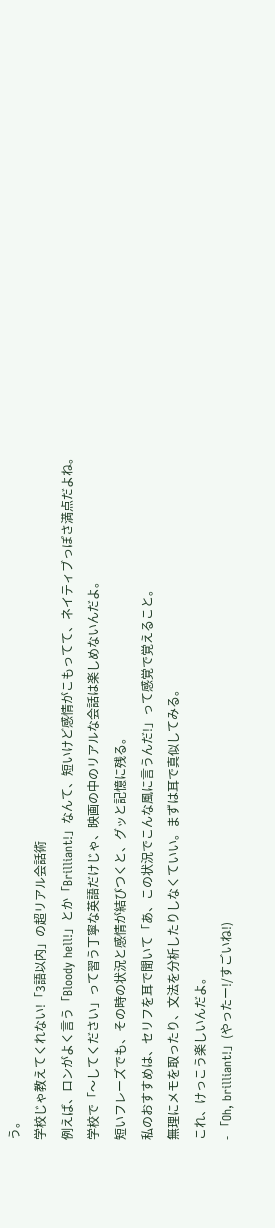う。
学校じゃ教えてくれない!「3語以内」の超リアル会話術
例えば、ロンがよく言う「Bloody hell!」とか「Brilliant!」なんて、短いけど感情がこもってて、ネイティブっぽさ満点だよね。
学校で「〜してください」って習う丁寧な英語だけじゃ、映画の中のリアルな会話は楽しめないんだよ。
短いフレーズでも、その時の状況と感情が結びつくと、グッと記憶に残る。
私のおすすめは、セリフを耳で聞いて「あ、この状況でこんな風に言うんだ!」って感覚で覚えること。
無理にメモを取ったり、文法を分析したりしなくていい。まずは耳で真似してみる。
これ、けっこう楽しいんだよ。
- 「Oh, brilliant!」(やったー!/すごいね!)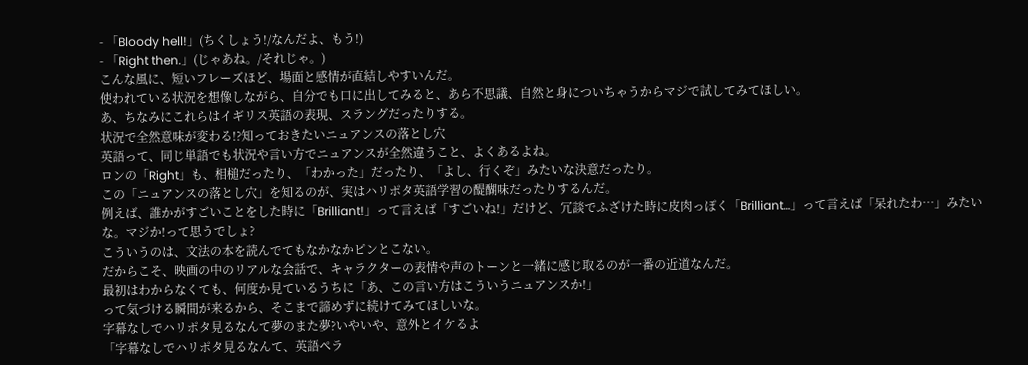- 「Bloody hell!」(ちくしょう!/なんだよ、もう!)
- 「Right then.」(じゃあね。/それじゃ。)
こんな風に、短いフレーズほど、場面と感情が直結しやすいんだ。
使われている状況を想像しながら、自分でも口に出してみると、あら不思議、自然と身についちゃうからマジで試してみてほしい。
あ、ちなみにこれらはイギリス英語の表現、スラングだったりする。
状況で全然意味が変わる!?知っておきたいニュアンスの落とし穴
英語って、同じ単語でも状況や言い方でニュアンスが全然違うこと、よくあるよね。
ロンの「Right」も、相槌だったり、「わかった」だったり、「よし、行くぞ」みたいな決意だったり。
この「ニュアンスの落とし穴」を知るのが、実はハリポタ英語学習の醍醐味だったりするんだ。
例えば、誰かがすごいことをした時に「Brilliant!」って言えば「すごいね!」だけど、冗談でふざけた時に皮肉っぽく「Brilliant…」って言えば「呆れたわ…」みたいな。マジか!って思うでしょ?
こういうのは、文法の本を読んでてもなかなかピンとこない。
だからこそ、映画の中のリアルな会話で、キャラクターの表情や声のトーンと一緒に感じ取るのが一番の近道なんだ。
最初はわからなくても、何度か見ているうちに「あ、この言い方はこういうニュアンスか!」
って気づける瞬間が来るから、そこまで諦めずに続けてみてほしいな。
字幕なしでハリポタ見るなんて夢のまた夢?いやいや、意外とイケるよ
「字幕なしでハリポタ見るなんて、英語ペラ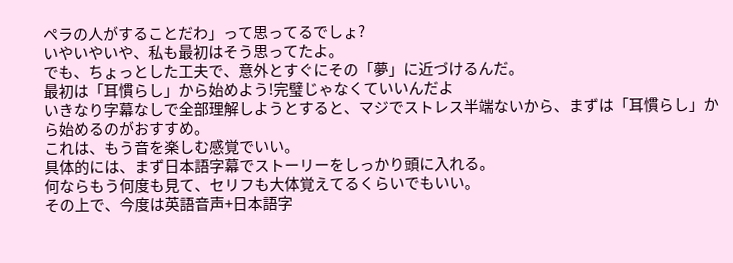ペラの人がすることだわ」って思ってるでしょ?
いやいやいや、私も最初はそう思ってたよ。
でも、ちょっとした工夫で、意外とすぐにその「夢」に近づけるんだ。
最初は「耳慣らし」から始めよう!完璧じゃなくていいんだよ
いきなり字幕なしで全部理解しようとすると、マジでストレス半端ないから、まずは「耳慣らし」から始めるのがおすすめ。
これは、もう音を楽しむ感覚でいい。
具体的には、まず日本語字幕でストーリーをしっかり頭に入れる。
何ならもう何度も見て、セリフも大体覚えてるくらいでもいい。
その上で、今度は英語音声+日本語字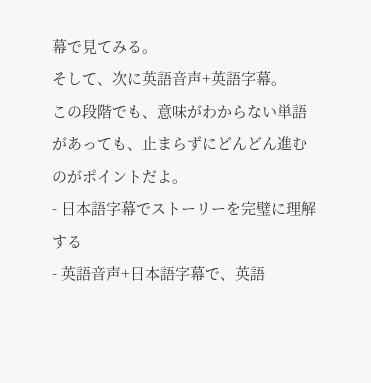幕で見てみる。
そして、次に英語音声+英語字幕。
この段階でも、意味がわからない単語があっても、止まらずにどんどん進むのがポイントだよ。
- 日本語字幕でストーリーを完璧に理解する
- 英語音声+日本語字幕で、英語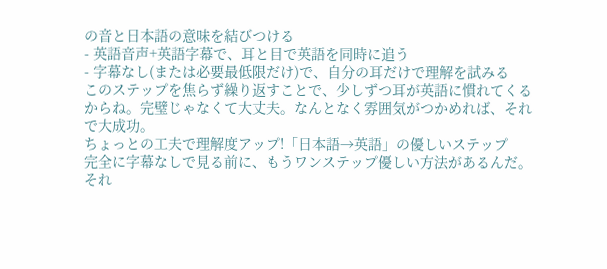の音と日本語の意味を結びつける
- 英語音声+英語字幕で、耳と目で英語を同時に追う
- 字幕なし(または必要最低限だけ)で、自分の耳だけで理解を試みる
このステップを焦らず繰り返すことで、少しずつ耳が英語に慣れてくるからね。完璧じゃなくて大丈夫。なんとなく雰囲気がつかめれば、それで大成功。
ちょっとの工夫で理解度アップ!「日本語→英語」の優しいステップ
完全に字幕なしで見る前に、もうワンステップ優しい方法があるんだ。
それ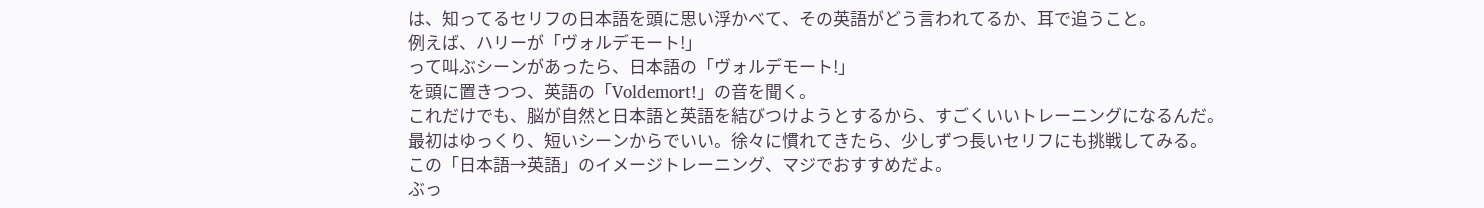は、知ってるセリフの日本語を頭に思い浮かべて、その英語がどう言われてるか、耳で追うこと。
例えば、ハリーが「ヴォルデモート!」
って叫ぶシーンがあったら、日本語の「ヴォルデモート!」
を頭に置きつつ、英語の「Voldemort!」の音を聞く。
これだけでも、脳が自然と日本語と英語を結びつけようとするから、すごくいいトレーニングになるんだ。
最初はゆっくり、短いシーンからでいい。徐々に慣れてきたら、少しずつ長いセリフにも挑戦してみる。
この「日本語→英語」のイメージトレーニング、マジでおすすめだよ。
ぶっ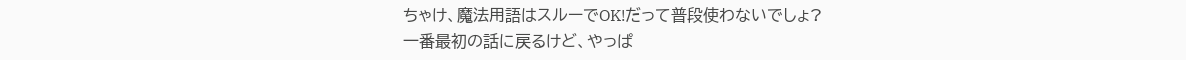ちゃけ、魔法用語はスルーでOK!だって普段使わないでしょ?
一番最初の話に戻るけど、やっぱ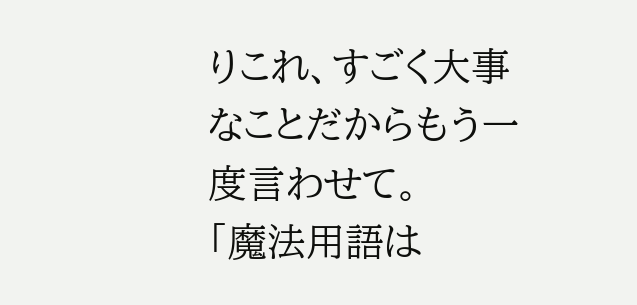りこれ、すごく大事なことだからもう一度言わせて。
「魔法用語は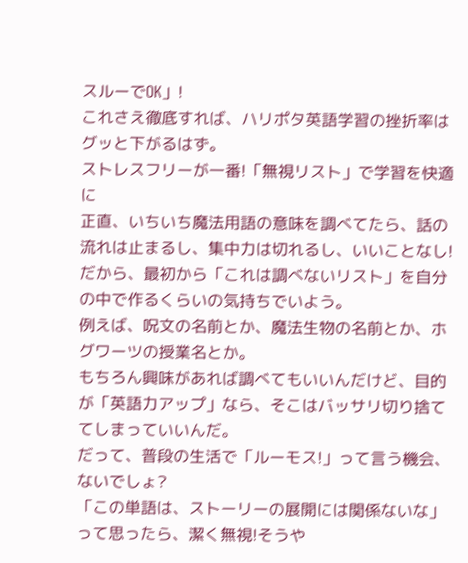スルーでOK」!
これさえ徹底すれば、ハリポタ英語学習の挫折率はグッと下がるはず。
ストレスフリーが一番!「無視リスト」で学習を快適に
正直、いちいち魔法用語の意味を調べてたら、話の流れは止まるし、集中力は切れるし、いいことなし!
だから、最初から「これは調べないリスト」を自分の中で作るくらいの気持ちでいよう。
例えば、呪文の名前とか、魔法生物の名前とか、ホグワーツの授業名とか。
もちろん興味があれば調べてもいいんだけど、目的が「英語力アップ」なら、そこはバッサリ切り捨ててしまっていいんだ。
だって、普段の生活で「ルーモス!」って言う機会、ないでしょ?
「この単語は、ストーリーの展開には関係ないな」って思ったら、潔く無視!そうや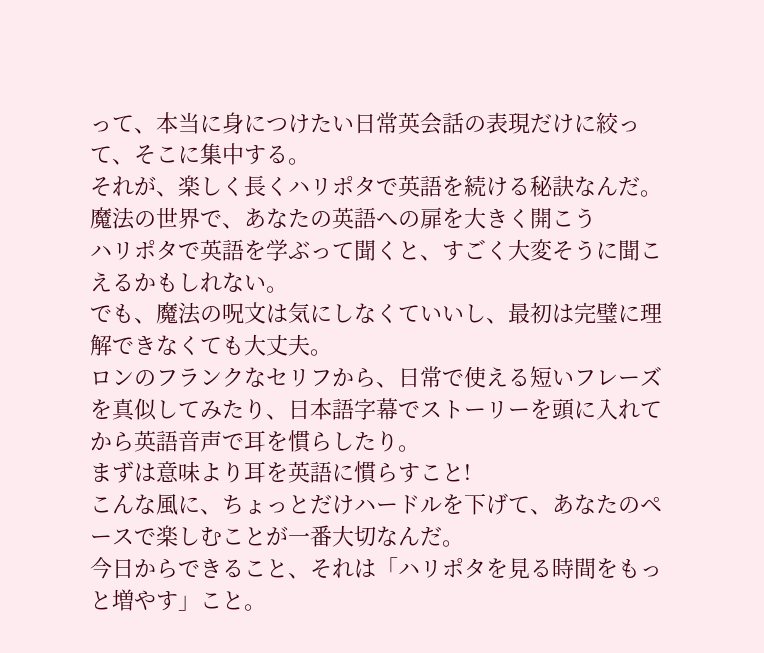って、本当に身につけたい日常英会話の表現だけに絞って、そこに集中する。
それが、楽しく長くハリポタで英語を続ける秘訣なんだ。
魔法の世界で、あなたの英語への扉を大きく開こう
ハリポタで英語を学ぶって聞くと、すごく大変そうに聞こえるかもしれない。
でも、魔法の呪文は気にしなくていいし、最初は完璧に理解できなくても大丈夫。
ロンのフランクなセリフから、日常で使える短いフレーズを真似してみたり、日本語字幕でストーリーを頭に入れてから英語音声で耳を慣らしたり。
まずは意味より耳を英語に慣らすこと!
こんな風に、ちょっとだけハードルを下げて、あなたのペースで楽しむことが一番大切なんだ。
今日からできること、それは「ハリポタを見る時間をもっと増やす」こと。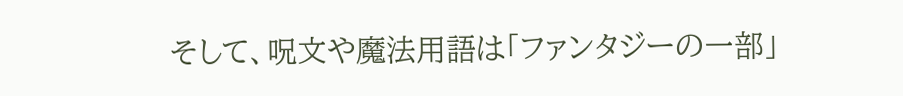そして、呪文や魔法用語は「ファンタジーの一部」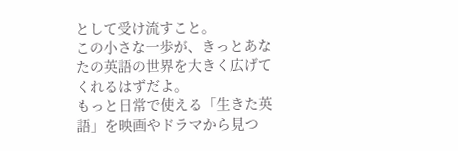として受け流すこと。
この小さな一歩が、きっとあなたの英語の世界を大きく広げてくれるはずだよ。
もっと日常で使える「生きた英語」を映画やドラマから見つ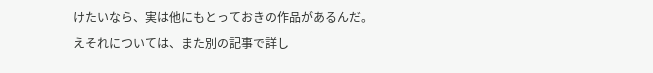けたいなら、実は他にもとっておきの作品があるんだ。
えそれについては、また別の記事で詳し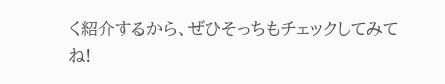く紹介するから、ぜひそっちもチェックしてみてね!